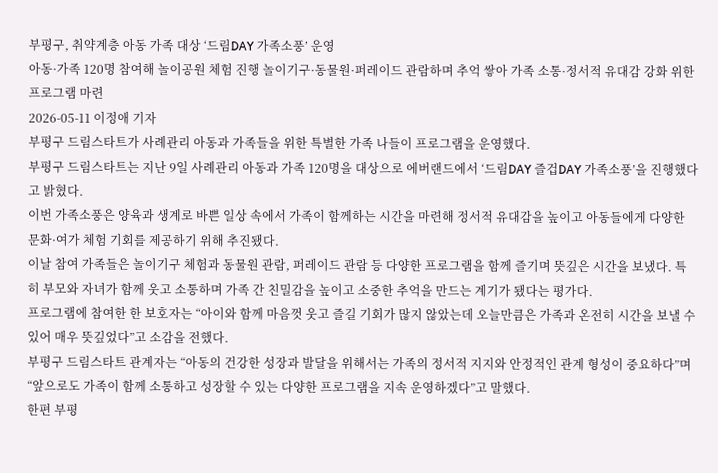부평구, 취약계층 아동 가족 대상 ‘드림DAY 가족소풍’ 운영
아동·가족 120명 참여해 놀이공원 체험 진행 놀이기구·동물원·퍼레이드 관람하며 추억 쌓아 가족 소통·정서적 유대감 강화 위한 프로그램 마련
2026-05-11 이정애 기자
부평구 드림스타트가 사례관리 아동과 가족들을 위한 특별한 가족 나들이 프로그램을 운영했다.
부평구 드림스타트는 지난 9일 사례관리 아동과 가족 120명을 대상으로 에버랜드에서 ‘드림DAY 즐겁DAY 가족소풍’을 진행했다고 밝혔다.
이번 가족소풍은 양육과 생계로 바쁜 일상 속에서 가족이 함께하는 시간을 마련해 정서적 유대감을 높이고 아동들에게 다양한 문화·여가 체험 기회를 제공하기 위해 추진됐다.
이날 참여 가족들은 놀이기구 체험과 동물원 관람, 퍼레이드 관람 등 다양한 프로그램을 함께 즐기며 뜻깊은 시간을 보냈다. 특히 부모와 자녀가 함께 웃고 소통하며 가족 간 친밀감을 높이고 소중한 추억을 만드는 계기가 됐다는 평가다.
프로그램에 참여한 한 보호자는 “아이와 함께 마음껏 웃고 즐길 기회가 많지 않았는데 오늘만큼은 가족과 온전히 시간을 보낼 수 있어 매우 뜻깊었다”고 소감을 전했다.
부평구 드림스타트 관계자는 “아동의 건강한 성장과 발달을 위해서는 가족의 정서적 지지와 안정적인 관계 형성이 중요하다”며 “앞으로도 가족이 함께 소통하고 성장할 수 있는 다양한 프로그램을 지속 운영하겠다”고 말했다.
한편 부평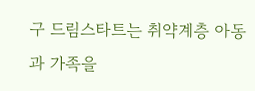구 드림스타트는 취약계층 아동과 가족을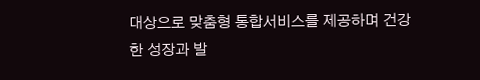대상으로 맞춤형 통합서비스를 제공하며 건강한 성장과 발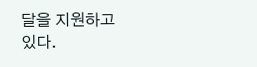달을 지원하고 있다.